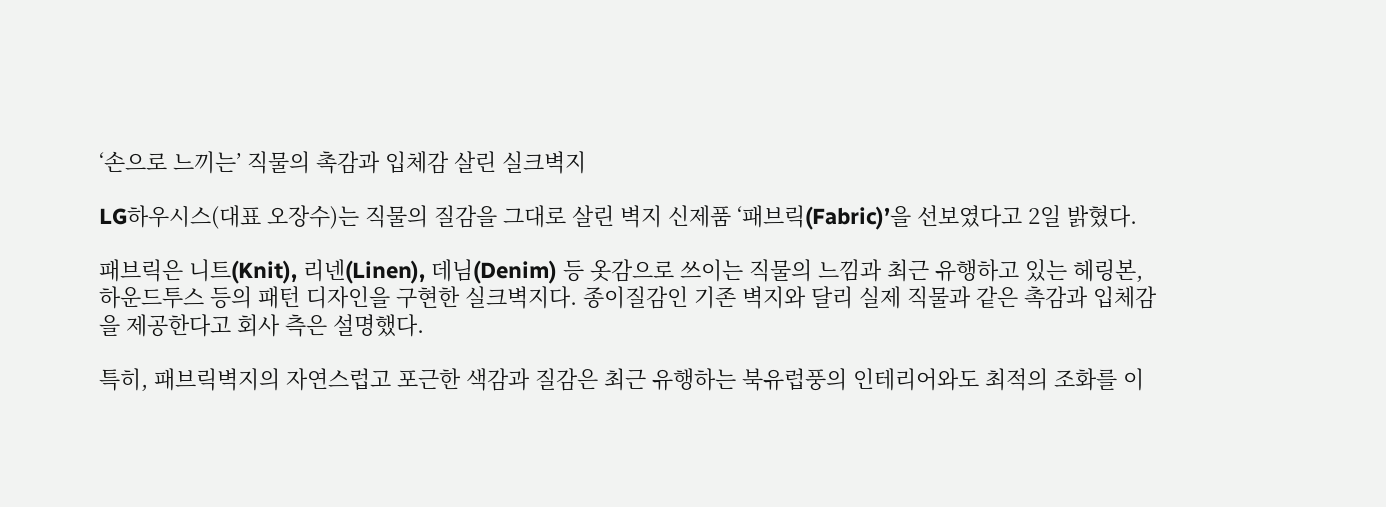‘손으로 느끼는’ 직물의 촉감과 입체감 살린 실크벽지

LG하우시스(대표 오장수)는 직물의 질감을 그대로 살린 벽지 신제품 ‘패브릭(Fabric)’을 선보였다고 2일 밝혔다.

패브릭은 니트(Knit), 리넨(Linen), 데님(Denim) 등 옷감으로 쓰이는 직물의 느낌과 최근 유행하고 있는 헤링본, 하운드투스 등의 패턴 디자인을 구현한 실크벽지다. 종이질감인 기존 벽지와 달리 실제 직물과 같은 촉감과 입체감을 제공한다고 회사 측은 설명했다.

특히, 패브릭벽지의 자연스럽고 포근한 색감과 질감은 최근 유행하는 북유럽풍의 인테리어와도 최적의 조화를 이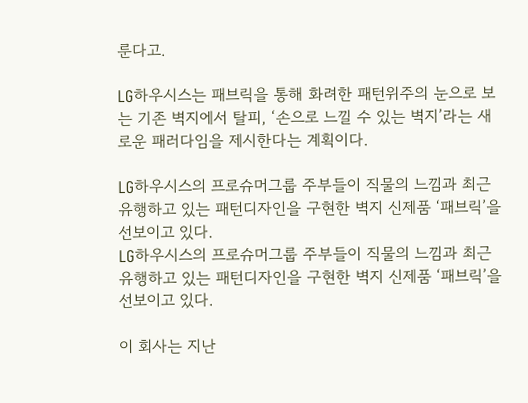룬다고.

LG하우시스는 패브릭을 통해 화려한 패턴위주의 눈으로 보는 기존 벽지에서 탈피, ‘손으로 느낄 수 있는 벽지’라는 새로운 패러다임을 제시한다는 계획이다.

LG하우시스의 프로슈머그룹 주부들이 직물의 느낌과 최근 유행하고 있는 패턴디자인을 구현한 벽지 신제품 ‘패브릭’을 선보이고 있다.
LG하우시스의 프로슈머그룹 주부들이 직물의 느낌과 최근 유행하고 있는 패턴디자인을 구현한 벽지 신제품 ‘패브릭’을 선보이고 있다.

이 회사는 지난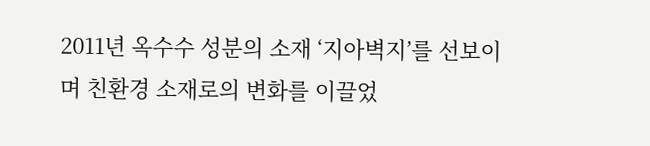2011년 옥수수 성분의 소재 ‘지아벽지’를 선보이며 친환경 소재로의 변화를 이끌었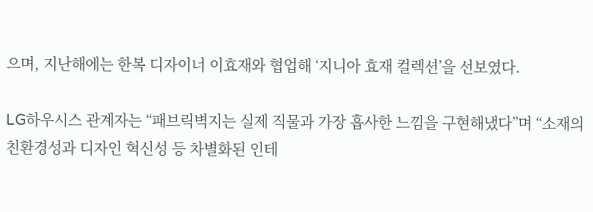으며, 지난해에는 한복 디자이너 이효재와 협업해 ‘지니아 효재 컬렉션’을 선보였다.

LG하우시스 관계자는 “패브릭벽지는 실제 직물과 가장 흡사한 느낌을 구현해냈다”며 “소재의 친환경성과 디자인 혁신성 등 차별화된 인테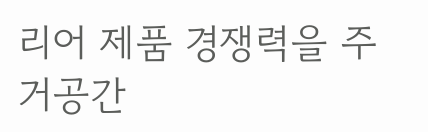리어 제품 경쟁력을 주거공간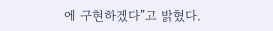에 구현하겠다”고 밝혔다.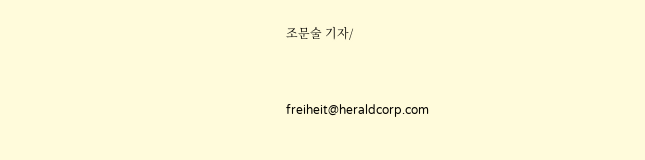조문술 기자/


freiheit@heraldcorp.com